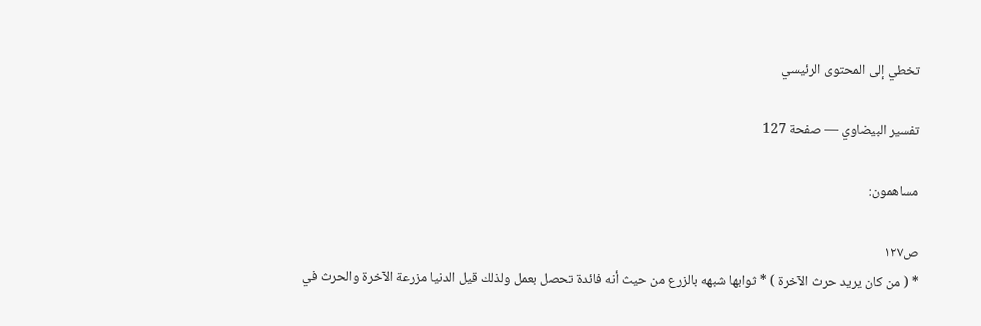تخطي إلى المحتوى الرئيسي

تفسير البيضاوي — صفحة 127

مساهمون:

ص١٢٧
* ( من كان يريد حرث الآخرة ) * ثوابها شبهه بالزرع من حيث أنه فائدة تحصل بعمل ولذلك قيل الدنيا مزرعة الآخرة والحرث في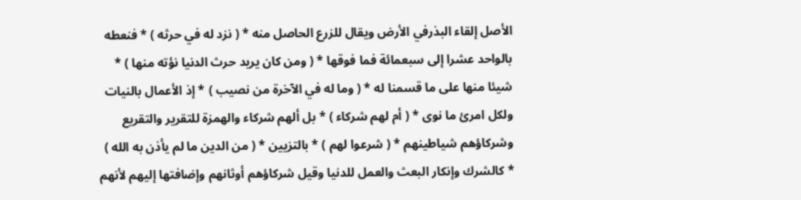الأصل إلقاء البذرفي الأرض ويقال للزرع الحاصل منه * ( نزد له في حرثه ) * فنعطه بالواحد عشرا إلى سبعمائة فما فوقها * ( ومن كان يريد حرث الدنيا نؤته منها ) * شيئا منها على ما قسمنا له * ( وما له في الآخرة من نصيب ) * إذ الأعمال بالنيات ولكل امرئ ما نوى * ( أم لهم شركاء ) * بل ألهم شركاء والهمزة للتقرير والتقريع وشركاؤهم شياطينهم * ( شرعوا لهم ) * بالتزيين * ( من الدين ما لم يأذن به الله ) * كالشرك وإنكار البعث والعمل للدنيا وقيل شركاؤهم أوثانهم وإضافتها إليهم لأنهم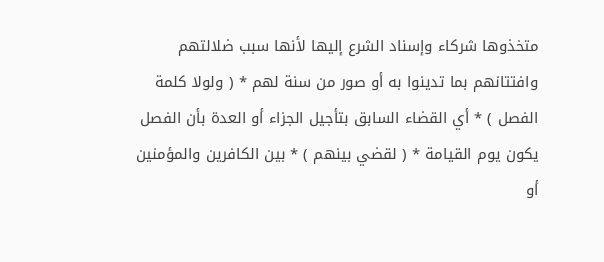متخذوها شركاء وإسناد الشرع إليها لأنها سبب ضلالتهم وافتتانهم بما تدينوا به أو صور من سنة لهم * ( ولولا كلمة الفصل ) * أي القضاء السابق بتأجيل الجزاء أو العدة بأن الفصل يكون يوم القيامة * ( لقضي بينهم ) * بين الكافرين والمؤمنين أو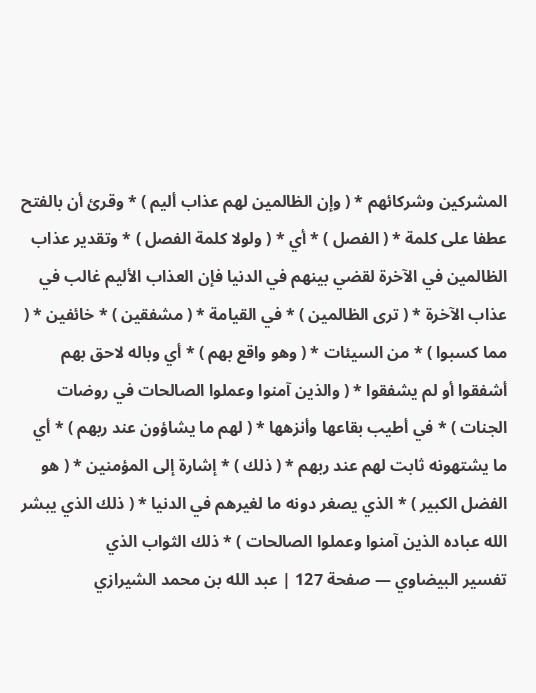المشركين وشركائهم * ( وإن الظالمين لهم عذاب أليم ) * وقرئ أن بالفتح عطفا على كلمة * ( الفصل ) * أي * ( ولولا كلمة الفصل ) * وتقدير عذاب الظالمين في الآخرة لقضي بينهم في الدنيا فإن العذاب الأليم غالب في عذاب الآخرة * ( ترى الظالمين ) * في القيامة * ( مشفقين ) * خائفين * ( مما كسبوا ) * من السيئات * ( وهو واقع بهم ) * أي وباله لاحق بهم أشفقوا أو لم يشفقوا * ( والذين آمنوا وعملوا الصالحات في روضات الجنات ) * في أطيب بقاعها وأنزهها * ( لهم ما يشاؤون عند ربهم ) * أي ما يشتهونه ثابت لهم عند ربهم * ( ذلك ) * إشارة إلى المؤمنين * ( هو الفضل الكبير ) * الذي يصغر دونه ما لغيرهم في الدنيا * ( ذلك الذي يبشر الله عباده الذين آمنوا وعملوا الصالحات ) * ذلك الثواب الذي
تفسير البيضاوي — صفحة 127 | عبد الله بن محمد الشيرازي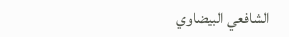الشافعي البيضاوي